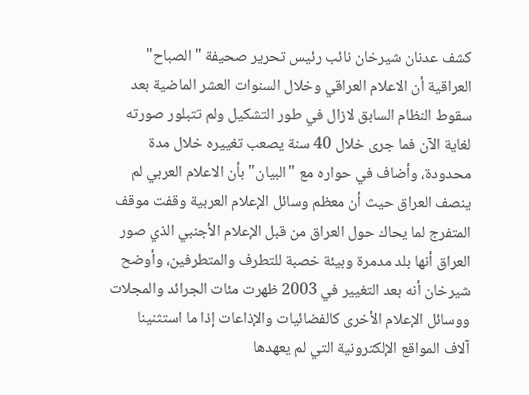كشف عدنان شيرخان نائب رئيس تحرير صحيفة "الصباح" العراقية أن الاعلام العراقي وخلال السنوات العشر الماضية بعد سقوط النظام السابق لازال في طور التشكيل ولم تتبلور صورته لغاية الآن فما جرى خلال 40 سنة يصعب تغييره خلال مدة محدودة، وأضاف في حواره مع "البيان" بأن الاعلام العربي لم ينصف العراق حيث أن معظم وسائل الإعلام العربية وقفت موقف المتفرج لما يحاك حول العراق من قبل الإعلام الأجنبي الذي صور العراق أنها بلد مدمرة وبيئة خصبة للتطرف والمتطرفين، وأوضح شيرخان أنه بعد التغيير في 2003 ظهرت مئات الجرائد والمجلات ووسائل الإعلام الأخرى كالفضائيات والإذاعات إذا ما استثنينا آلاف المواقع الإلكترونية التي لم يعهدها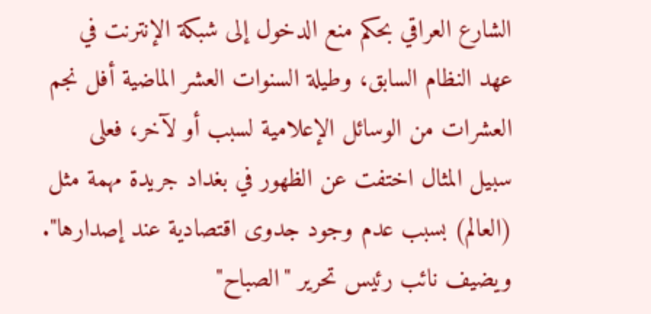الشارع العراقي بحكم منع الدخول إلى شبكة الإنترنت في عهد النظام السابق، وطيلة السنوات العشر الماضية أفل نجم العشرات من الوسائل الإعلامية لسبب أو لآخر، فعلى سبيل المثال اختفت عن الظهور في بغداد جريدة مهمة مثل (العالم) بسبب عدم وجود جدوى اقتصادية عند إصدارها".
ويضيف نائب رئيس تحرير "الصباح"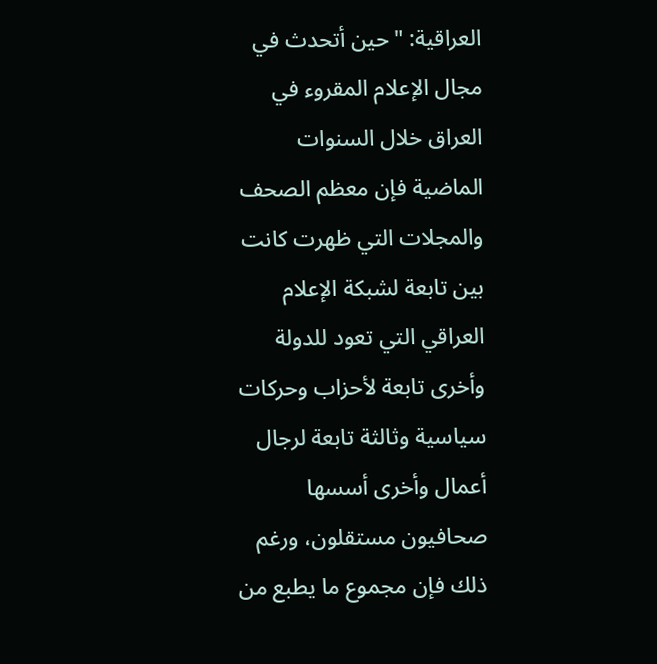العراقية: "حين أتحدث في مجال الإعلام المقروء في العراق خلال السنوات الماضية فإن معظم الصحف والمجلات التي ظهرت كانت بين تابعة لشبكة الإعلام العراقي التي تعود للدولة وأخرى تابعة لأحزاب وحركات سياسية وثالثة تابعة لرجال أعمال وأخرى أسسها صحافيون مستقلون، ورغم ذلك فإن مجموع ما يطبع من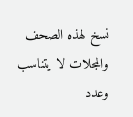نسخ لهذه الصحف والمجلات لا يتناسب وعدد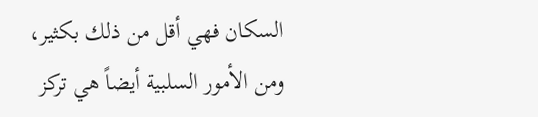السكان فهي أقل من ذلك بكثير، ومن الأمور السلبية أيضاً هي تركز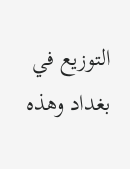التوزيع في بغداد وهذه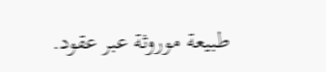طبيعة موروثة عبر عقود.